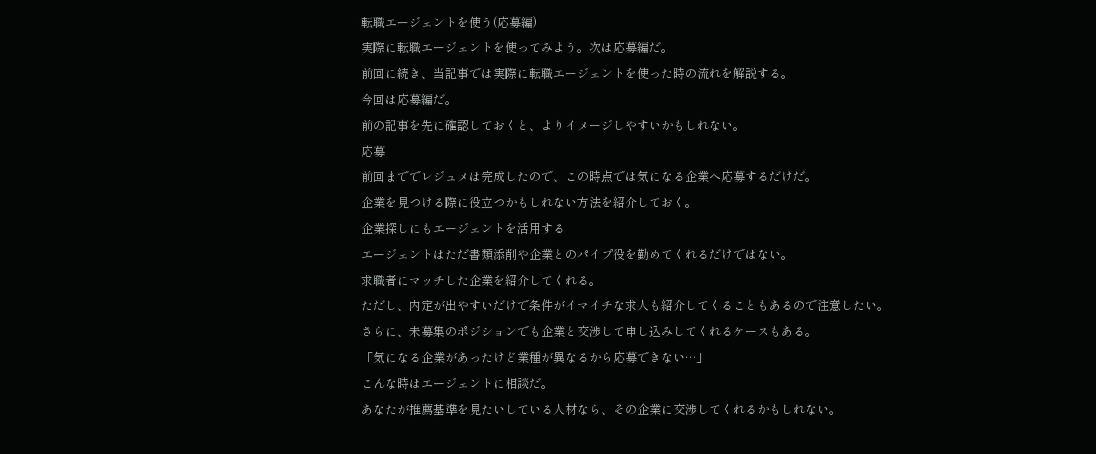転職エージェントを使う(応募編)
実際に転職エージェントを使ってみよう。次は応募編だ。
前回に続き、当記事では実際に転職エージェントを使った時の流れを解説する。
今回は応募編だ。
前の記事を先に確認しておくと、よりイメージしやすいかもしれない。
応募
前回まででレジュメは完成したので、この時点では気になる企業へ応募するだけだ。
企業を見つける際に役立つかもしれない方法を紹介しておく。
企業探しにもエージェントを活用する
エージェントはただ書類添削や企業とのパイプ役を勤めてくれるだけではない。
求職者にマッチした企業を紹介してくれる。
ただし、内定が出やすいだけで条件がイマイチな求人も紹介してくることもあるので注意したい。
さらに、未募集のポジションでも企業と交渉して申し込みしてくれるケースもある。
「気になる企業があったけど業種が異なるから応募できない…」
こんな時はエージェントに相談だ。
あなたが推薦基準を見たいしている人材なら、その企業に交渉してくれるかもしれない。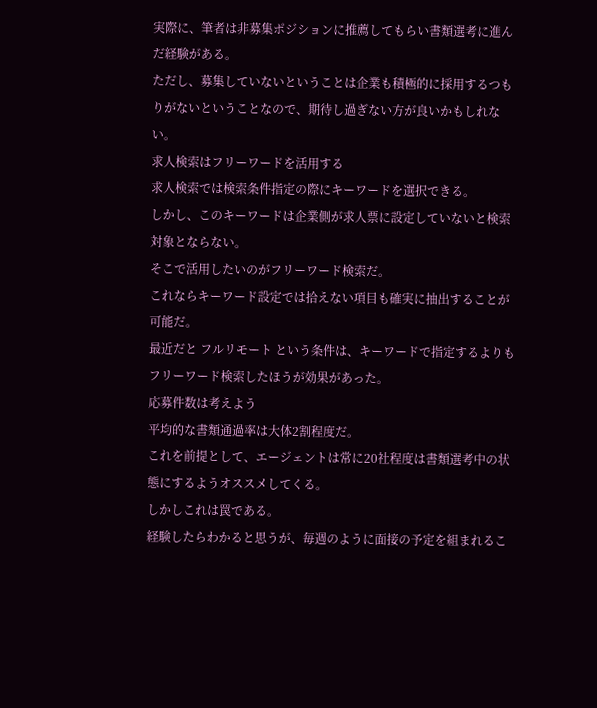実際に、筆者は非募集ポジションに推薦してもらい書類選考に進んだ経験がある。
ただし、募集していないということは企業も積極的に採用するつもりがないということなので、期待し過ぎない方が良いかもしれない。
求人検索はフリーワードを活用する
求人検索では検索条件指定の際にキーワードを選択できる。
しかし、このキーワードは企業側が求人票に設定していないと検索対象とならない。
そこで活用したいのがフリーワード検索だ。
これならキーワード設定では拾えない項目も確実に抽出することが可能だ。
最近だと フルリモート という条件は、キーワードで指定するよりもフリーワード検索したほうが効果があった。
応募件数は考えよう
平均的な書類通過率は大体2割程度だ。
これを前提として、エージェントは常に20社程度は書類選考中の状態にするようオススメしてくる。
しかしこれは罠である。
経験したらわかると思うが、毎週のように面接の予定を組まれるこ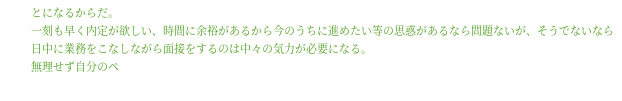とになるからだ。
一刻も早く内定が欲しい、時間に余裕があるから今のうちに進めたい等の思惑があるなら問題ないが、そうでないなら日中に業務をこなしながら面接をするのは中々の気力が必要になる。
無理せず自分のペ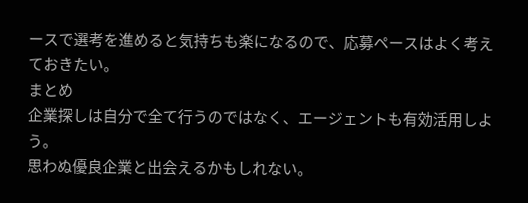ースで選考を進めると気持ちも楽になるので、応募ペースはよく考えておきたい。
まとめ
企業探しは自分で全て行うのではなく、エージェントも有効活用しよう。
思わぬ優良企業と出会えるかもしれない。